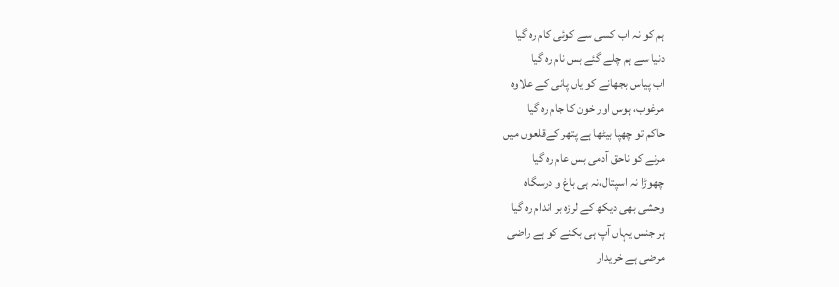ہم کو نہ اب کسی سے کوئی کام رہ گیا
دنیا سے ہم چلے گئے بس نام رہ گیا
اب پیاس بجھانے کو یاں پانی کے علاوہ
مرغوب، ہوس اور خون کا جام رہ گیا
حاکم تو چھپا بیٹھا ہے پتھر کےقلعوں میں
مرنے کو ناحق آدمی بس عام رہ گیا
چھوڑا نہ اسپتال،نہ ہی باغ و درسگاہ
وحشی بھی دیکھ کے لرزہ بر اندام رہ گیا
ہر جنس یہاں آپ ہی بکنے کو ہے راضی
مرضی ہے خریدار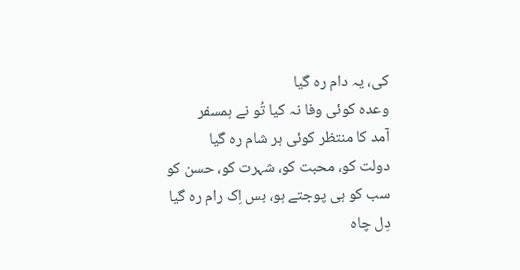کی، یہ دام رہ گیا
وعدہ کوئی وفا نہ کیا تُو نے ہمسفر
آمد کا منتظر کوئی ہر شام رہ گیا
دولت کو، محبت کو، شہرت کو، حسن کو
سب کو ہی پوجتے ہو، بس اِک رام رہ گیا
دِل چاہ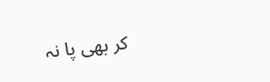کر بھی پا نہ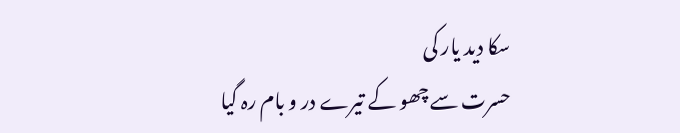سکا دید یار کی
حسرت سے چھو کے تیرے در و بام رہ گیا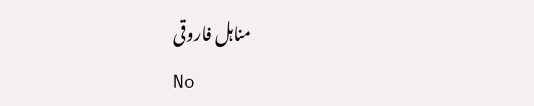مناہل فاروقی
No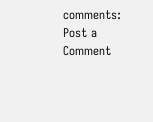comments:
Post a Comment